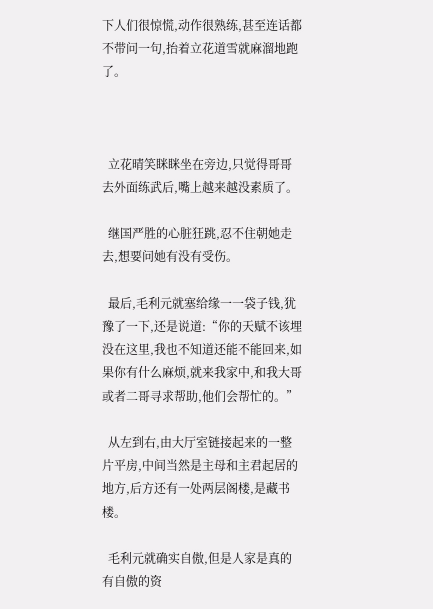下人们很惊慌,动作很熟练,甚至连话都不带问一句,抬着立花道雪就麻溜地跑了。



  立花晴笑眯眯坐在旁边,只觉得哥哥去外面练武后,嘴上越来越没素质了。

  继国严胜的心脏狂跳,忍不住朝她走去,想要问她有没有受伤。

  最后,毛利元就塞给缘一一袋子钱,犹豫了一下,还是说道:“你的天赋不该埋没在这里,我也不知道还能不能回来,如果你有什么麻烦,就来我家中,和我大哥或者二哥寻求帮助,他们会帮忙的。”

  从左到右,由大厅室链接起来的一整片平房,中间当然是主母和主君起居的地方,后方还有一处两层阁楼,是藏书楼。

  毛利元就确实自傲,但是人家是真的有自傲的资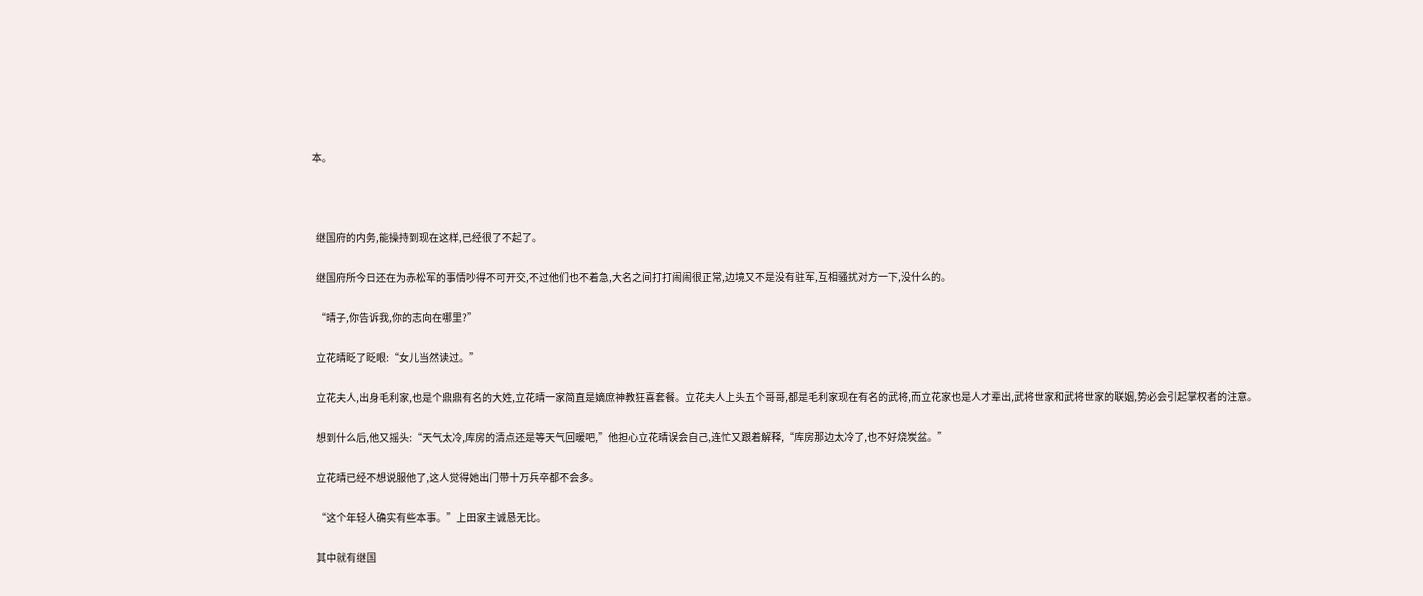本。



  继国府的内务,能操持到现在这样,已经很了不起了。

  继国府所今日还在为赤松军的事情吵得不可开交,不过他们也不着急,大名之间打打闹闹很正常,边境又不是没有驻军,互相骚扰对方一下,没什么的。

  “晴子,你告诉我,你的志向在哪里?”

  立花晴眨了眨眼:“女儿当然读过。”

  立花夫人,出身毛利家,也是个鼎鼎有名的大姓,立花晴一家简直是嫡庶神教狂喜套餐。立花夫人上头五个哥哥,都是毛利家现在有名的武将,而立花家也是人才辈出,武将世家和武将世家的联姻,势必会引起掌权者的注意。

  想到什么后,他又摇头:“天气太冷,库房的清点还是等天气回暖吧,”他担心立花晴误会自己,连忙又跟着解释,“库房那边太冷了,也不好烧炭盆。”

  立花晴已经不想说服他了,这人觉得她出门带十万兵卒都不会多。

  “这个年轻人确实有些本事。”上田家主诚恳无比。

  其中就有继国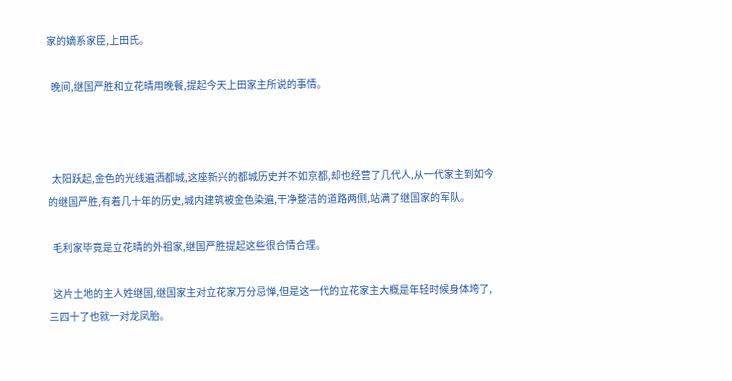家的嫡系家臣,上田氏。

  晚间,继国严胜和立花晴用晚餐,提起今天上田家主所说的事情。



  太阳跃起,金色的光线遍洒都城,这座新兴的都城历史并不如京都,却也经营了几代人,从一代家主到如今的继国严胜,有着几十年的历史,城内建筑被金色染遍,干净整洁的道路两侧,站满了继国家的军队。

  毛利家毕竟是立花晴的外祖家,继国严胜提起这些很合情合理。

  这片土地的主人姓继国,继国家主对立花家万分忌惮,但是这一代的立花家主大概是年轻时候身体垮了,三四十了也就一对龙凤胎。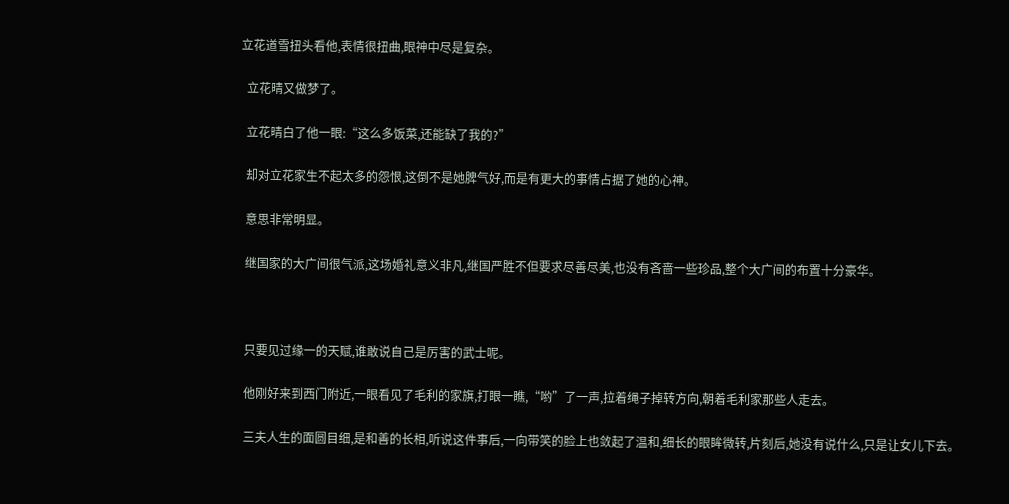立花道雪扭头看他,表情很扭曲,眼神中尽是复杂。

  立花晴又做梦了。

  立花晴白了他一眼:“这么多饭菜,还能缺了我的?”

  却对立花家生不起太多的怨恨,这倒不是她脾气好,而是有更大的事情占据了她的心神。

  意思非常明显。

  继国家的大广间很气派,这场婚礼意义非凡,继国严胜不但要求尽善尽美,也没有吝啬一些珍品,整个大广间的布置十分豪华。



  只要见过缘一的天赋,谁敢说自己是厉害的武士呢。

  他刚好来到西门附近,一眼看见了毛利的家旗,打眼一瞧,“哟”了一声,拉着绳子掉转方向,朝着毛利家那些人走去。

  三夫人生的面圆目细,是和善的长相,听说这件事后,一向带笑的脸上也敛起了温和,细长的眼眸微转,片刻后,她没有说什么,只是让女儿下去。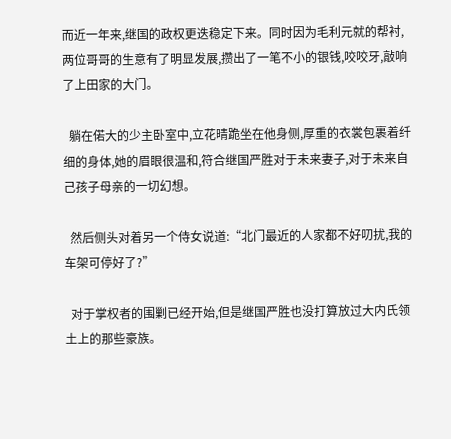而近一年来,继国的政权更迭稳定下来。同时因为毛利元就的帮衬,两位哥哥的生意有了明显发展,攒出了一笔不小的银钱,咬咬牙,敲响了上田家的大门。

  躺在偌大的少主卧室中,立花晴跪坐在他身侧,厚重的衣裳包裹着纤细的身体,她的眉眼很温和,符合继国严胜对于未来妻子,对于未来自己孩子母亲的一切幻想。

  然后侧头对着另一个侍女说道:“北门最近的人家都不好叨扰,我的车架可停好了?”

  对于掌权者的围剿已经开始,但是继国严胜也没打算放过大内氏领土上的那些豪族。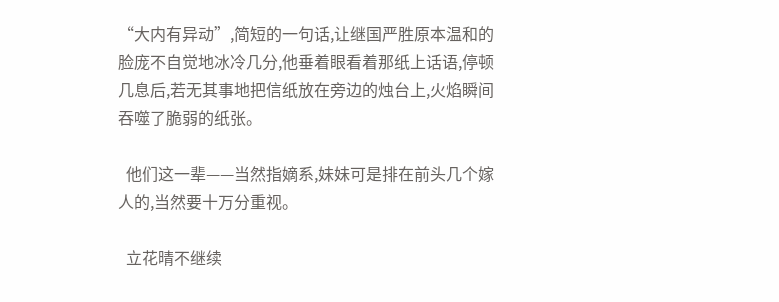“大内有异动”,简短的一句话,让继国严胜原本温和的脸庞不自觉地冰冷几分,他垂着眼看着那纸上话语,停顿几息后,若无其事地把信纸放在旁边的烛台上,火焰瞬间吞噬了脆弱的纸张。

  他们这一辈——当然指嫡系,妹妹可是排在前头几个嫁人的,当然要十万分重视。

  立花晴不继续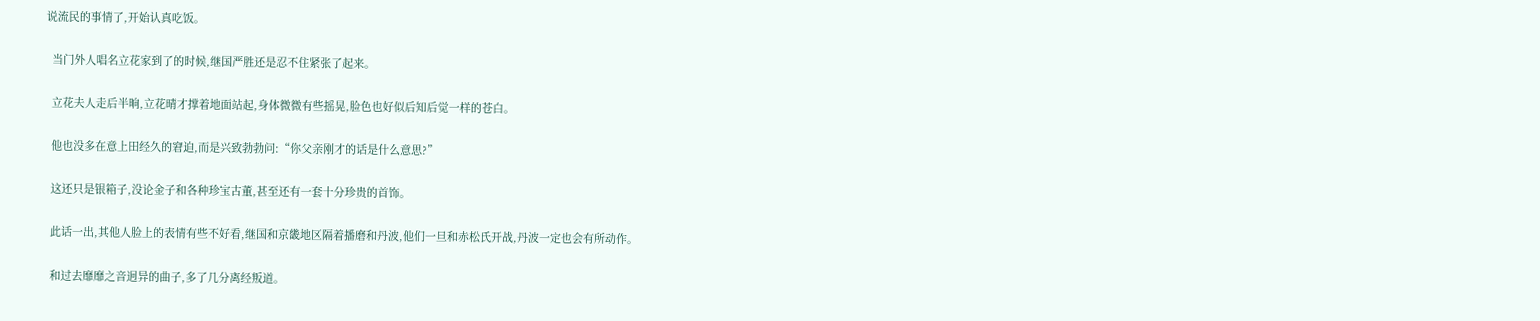说流民的事情了,开始认真吃饭。

  当门外人唱名立花家到了的时候,继国严胜还是忍不住紧张了起来。

  立花夫人走后半晌,立花晴才撑着地面站起,身体微微有些摇晃,脸色也好似后知后觉一样的苍白。

  他也没多在意上田经久的窘迫,而是兴致勃勃问:“你父亲刚才的话是什么意思?”

  这还只是银箱子,没论金子和各种珍宝古董,甚至还有一套十分珍贵的首饰。

  此话一出,其他人脸上的表情有些不好看,继国和京畿地区隔着播磨和丹波,他们一旦和赤松氏开战,丹波一定也会有所动作。

  和过去靡靡之音迥异的曲子,多了几分离经叛道。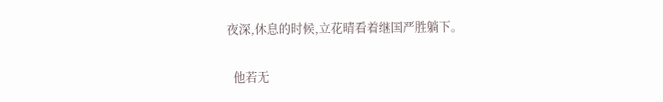夜深,休息的时候,立花晴看着继国严胜躺下。

  他若无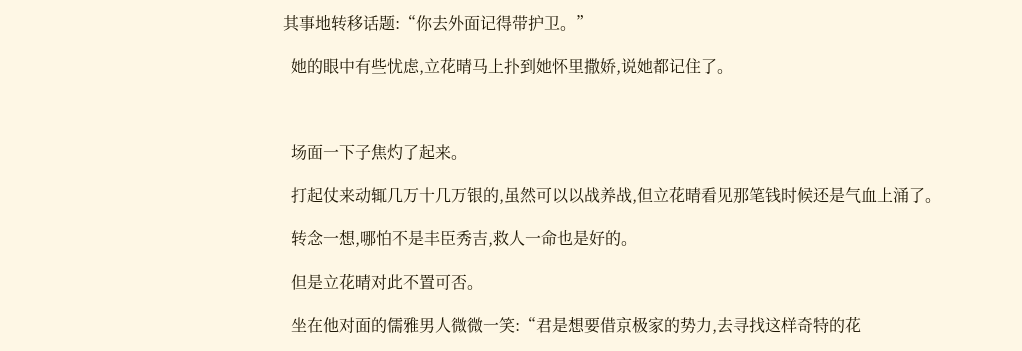其事地转移话题:“你去外面记得带护卫。”

  她的眼中有些忧虑,立花晴马上扑到她怀里撒娇,说她都记住了。



  场面一下子焦灼了起来。

  打起仗来动辄几万十几万银的,虽然可以以战养战,但立花晴看见那笔钱时候还是气血上涌了。

  转念一想,哪怕不是丰臣秀吉,救人一命也是好的。

  但是立花晴对此不置可否。

  坐在他对面的儒雅男人微微一笑:“君是想要借京极家的势力,去寻找这样奇特的花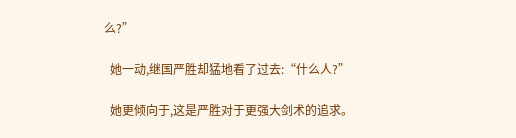么?”

  她一动,继国严胜却猛地看了过去:“什么人?”

  她更倾向于,这是严胜对于更强大剑术的追求。